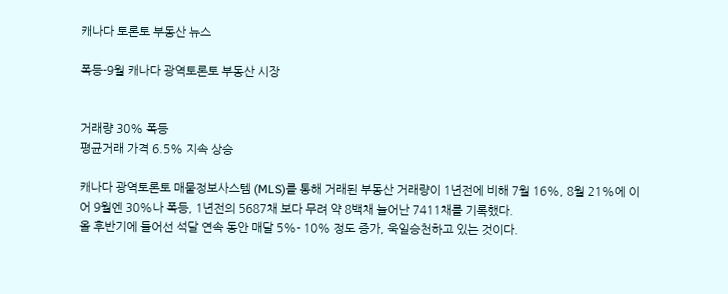캐나다 토론토 부동산 뉴스

폭등-9월 캐나다 광역토론토 부동산 시장


거래량 30% 폭등
평균거래 가격 6.5% 지속 상승

캐나다 광역토론토 매물정보사스템 (MLS)를 통해 거래된 부동산 거래량이 1년전에 비해 7월 16%, 8월 21%에 이어 9월엔 30%나 폭등, 1년전의 5687채 보다 무려 약 8백채 늘어난 7411채를 기록했다.
올 후반기에 들어선 석달 연속 동안 매달 5%- 10% 정도 증가, 욱일승천하고 있는 것이다.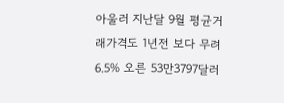아울러 지난달 9월 평균거래가격도 1년전 보다 무려 6.5% 오른 53만3797달러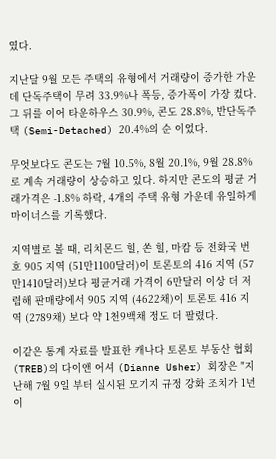였다.

지난달 9월 모든 주택의 유형에서 거래량이 증가한 가운데 단독주택이 무려 33.9%나 폭등, 증가폭이 가장 컸다. 그 뒤를 이어 타운하우스 30.9%, 콘도 28.8%, 반단독주택 (Semi-Detached) 20.4%의 순 이었다.

무엇보다도 콘도는 7월 10.5%, 8월 20.1%, 9월 28.8%로 계속 거래량이 상승하고 있다. 하지만 콘도의 평균 거래가격은 -1.8% 하락, 4개의 주택 유형 가운데 유일하게 마이너스를 기록했다.

지역별로 볼 때, 리치몬드 힐, 쏜 힐, 마캄 등 전화국 번호 905 지역 (51만1100달러)이 토론토의 416 지역 (57만1410달러)보다 평균거래 가격이 6만달러 이상 더 저렴해 판매량에서 905 지역 (4622채)이 토론토 416 지역 (2789채) 보다 약 1천9백채 정도 더 팔렸다.

이같은 통계 자료를 발표한 캐나다 토론토 부동산 협회 (TREB)의 다이앤 어셔 (Dianne Usher) 회장은 "지난해 7월 9일 부터 실시된 모기지 규정 강화 조치가 1년이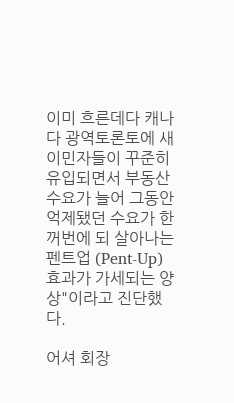이미 흐른데다 캐나다 광역토론토에 새 이민자들이 꾸준히 유입되면서 부동산 수요가 늘어 그동안 억제됐던 수요가 한꺼번에 되 살아나는 펜트업 (Pent-Up) 효과가 가세되는 양상"이라고 진단했다.

어셔 회장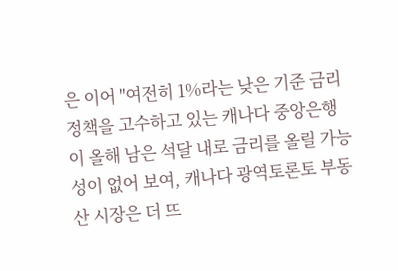은 이어 "여전히 1%라는 낮은 기준 금리정책을 고수하고 있는 캐나다 중앙은행이 올해 남은 석달 내로 금리를 올릴 가능성이 없어 보여, 캐나다 광역토론토 부동산 시장은 더 뜨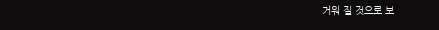거워 질 것으로 보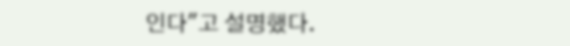인다"고 설명했다.